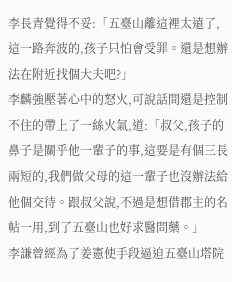李長青覺得不妥:「五臺山離這裡太遠了,這一路奔波的,孩子只怕會受罪。還是想辦法在附近找個大夫吧?」
李麟強壓著心中的怒火,可說話間還是控制不住的帶上了一絲火氣,道:「叔父,孩子的鼻子是關乎他一輩子的事,這要是有個三長兩短的,我們做父母的這一輩子也沒辦法給他個交待。跟叔父說,不過是想借郡主的名帖一用,到了五臺山也好求醫問藥。」
李謙曾經為了姜憲使手段逼迫五臺山塔院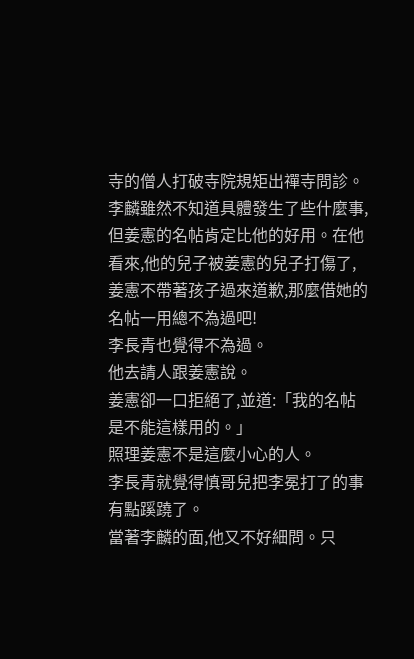寺的僧人打破寺院規矩出禪寺問診。
李麟雖然不知道具體發生了些什麼事,但姜憲的名帖肯定比他的好用。在他看來,他的兒子被姜憲的兒子打傷了,姜憲不帶著孩子過來道歉,那麼借她的名帖一用總不為過吧!
李長青也覺得不為過。
他去請人跟姜憲說。
姜憲卻一口拒絕了,並道:「我的名帖是不能這樣用的。」
照理姜憲不是這麼小心的人。
李長青就覺得慎哥兒把李冕打了的事有點蹊蹺了。
當著李麟的面,他又不好細問。只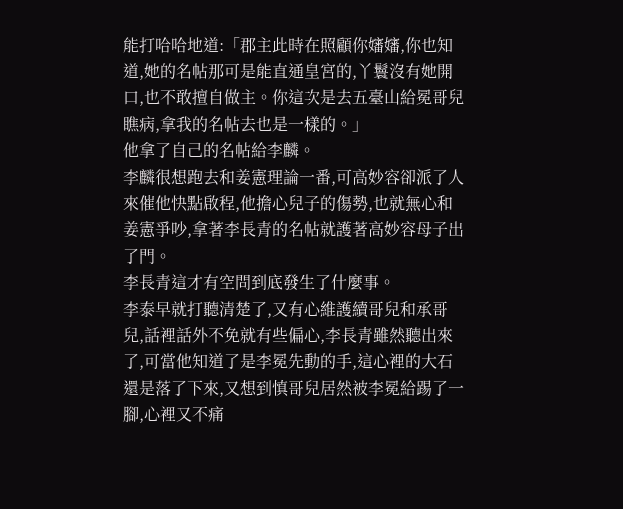能打哈哈地道:「郡主此時在照顧你嬸嬸,你也知道,她的名帖那可是能直通皇宮的,丫鬟沒有她開口,也不敢擅自做主。你這次是去五臺山給冕哥兒瞧病,拿我的名帖去也是一樣的。」
他拿了自己的名帖給李麟。
李麟很想跑去和姜憲理論一番,可高妙容卻派了人來催他快點啟程,他擔心兒子的傷勢,也就無心和姜憲爭吵,拿著李長青的名帖就護著高妙容母子出了門。
李長青這才有空問到底發生了什麼事。
李泰早就打聽清楚了,又有心維護續哥兒和承哥兒,話裡話外不免就有些偏心,李長青雖然聽出來了,可當他知道了是李冕先動的手,這心裡的大石還是落了下來,又想到慎哥兒居然被李冕給踢了一腳,心裡又不痛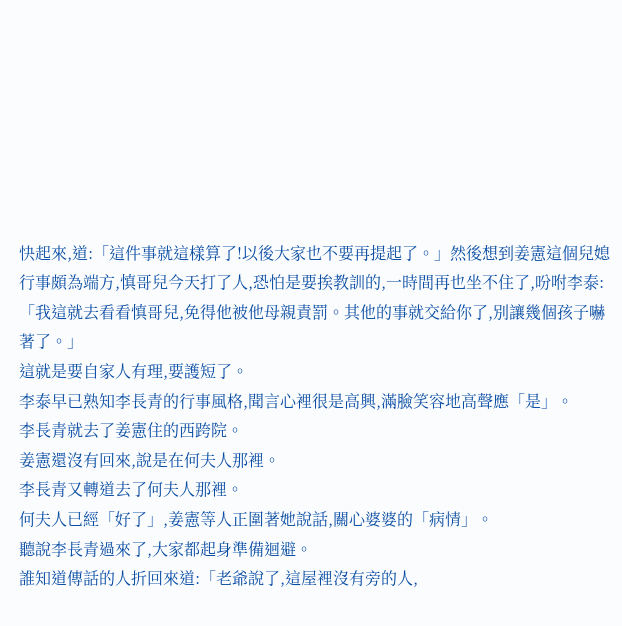快起來,道:「這件事就這樣算了!以後大家也不要再提起了。」然後想到姜憲這個兒媳行事頗為端方,慎哥兒今天打了人,恐怕是要挨教訓的,一時間再也坐不住了,吩咐李泰:「我這就去看看慎哥兒,免得他被他母親責罰。其他的事就交給你了,別讓幾個孩子嚇著了。」
這就是要自家人有理,要護短了。
李泰早已熟知李長青的行事風格,聞言心裡很是高興,滿臉笑容地高聲應「是」。
李長青就去了姜憲住的西跨院。
姜憲還沒有回來,說是在何夫人那裡。
李長青又轉道去了何夫人那裡。
何夫人已經「好了」,姜憲等人正圍著她說話,關心婆婆的「病情」。
聽說李長青過來了,大家都起身準備迴避。
誰知道傳話的人折回來道:「老爺說了,這屋裡沒有旁的人,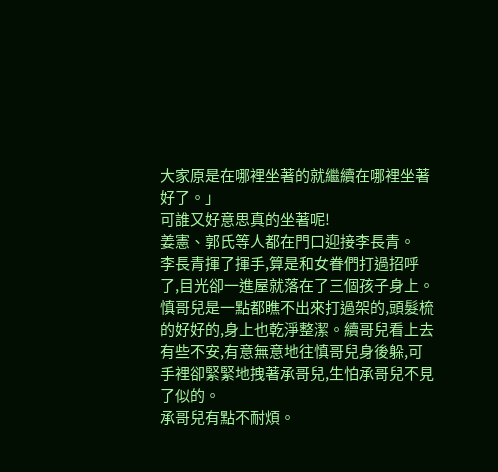大家原是在哪裡坐著的就繼續在哪裡坐著好了。」
可誰又好意思真的坐著呢!
姜憲、郭氏等人都在門口迎接李長青。
李長青揮了揮手,算是和女眷們打過招呼了,目光卻一進屋就落在了三個孩子身上。
慎哥兒是一點都瞧不出來打過架的,頭髮梳的好好的,身上也乾淨整潔。續哥兒看上去有些不安,有意無意地往慎哥兒身後躲,可手裡卻緊緊地拽著承哥兒,生怕承哥兒不見了似的。
承哥兒有點不耐煩。